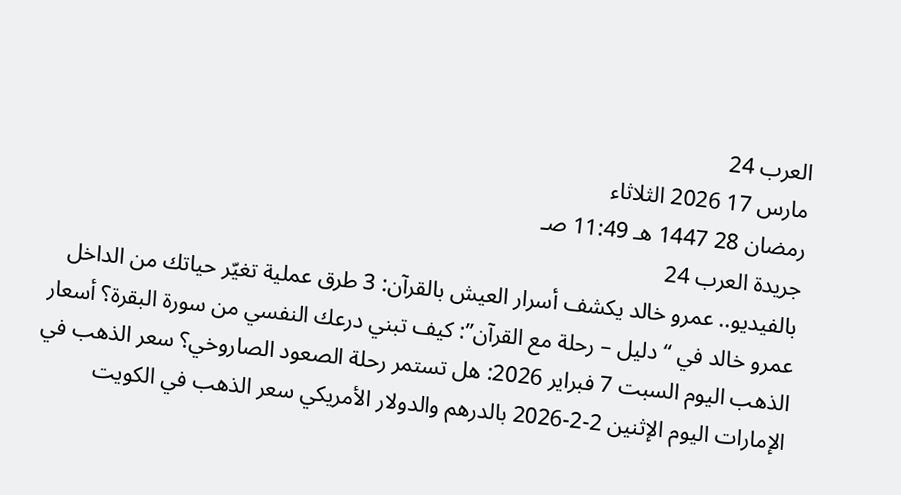العرب 24
مارس 17 2026 الثلاثاء
رمضان 28 1447 هـ 11:49 صـ
جريدة العرب 24
بالفيديو.. عمرو خالد يكشف أسرار العيش بالقرآن: 3 طرق عملية تغيّر حياتك من الداخل عمرو خالد في “دليل – رحلة مع القرآن”: كيف تبني درعك النفسي من سورة البقرة؟ أسعار الذهب اليوم السبت 7 فبراير 2026: هل تستمر رحلة الصعود الصاروخي؟ سعر الذهب في الإمارات اليوم الإثنين 2-2-2026 بالدرهم والدولار الأمريكي سعر الذهب في الكويت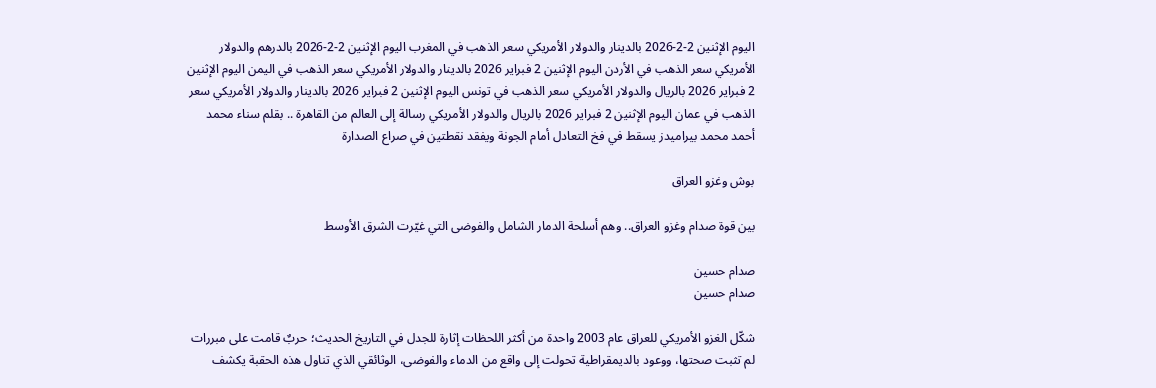اليوم الإثنين 2-2-2026 بالدينار والدولار الأمريكي سعر الذهب في المغرب اليوم الإثنين 2-2-2026 بالدرهم والدولار الأمريكي سعر الذهب في الأردن اليوم الإثنين 2 فبراير 2026 بالدينار والدولار الأمريكي سعر الذهب في اليمن اليوم الإثنين 2 فبراير 2026 بالريال والدولار الأمريكي سعر الذهب في تونس اليوم الإثنين 2 فبراير 2026 بالدينار والدولار الأمريكي سعر الذهب في عمان اليوم الإثنين 2 فبراير 2026 بالريال والدولار الأمريكي رسالة إلى العالم من القاهرة .. بقلم سناء محمد أحمد محمد بيراميدز يسقط في فخ التعادل أمام الجونة ويفقد نقطتين في صراع الصدارة

بوش وغزو العراق

بين قوة صدام وغزو العراق.. وهم أسلحة الدمار الشامل والفوضى التي غيّرت الشرق الأوسط

صدام حسين
صدام حسين

شكّل الغزو الأمريكي للعراق عام 2003 واحدة من أكثر اللحظات إثارة للجدل في التاريخ الحديث؛ حربٌ قامت على مبررات لم تثبت صحتها، ووعود بالديمقراطية تحولت إلى واقع من الدماء والفوضى، الوثائقي الذي تناول هذه الحقبة يكشف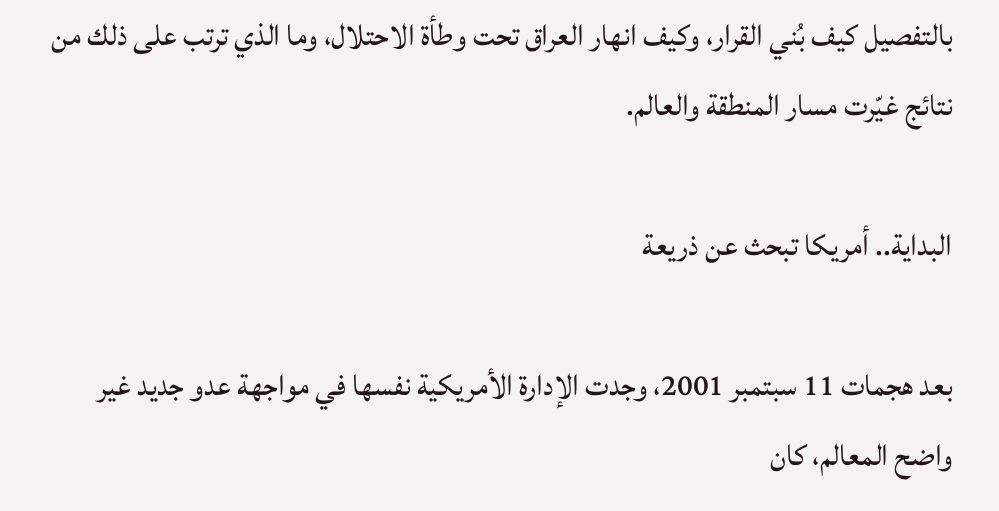بالتفصيل كيف بُني القرار، وكيف انهار العراق تحت وطأة الاحتلال، وما الذي ترتب على ذلك من نتائج غيّرت مسار المنطقة والعالم.

البداية.. أمريكا تبحث عن ذريعة

بعد هجمات 11 سبتمبر 2001، وجدت الإدارة الأمريكية نفسها في مواجهة عدو جديد غير واضح المعالم، كان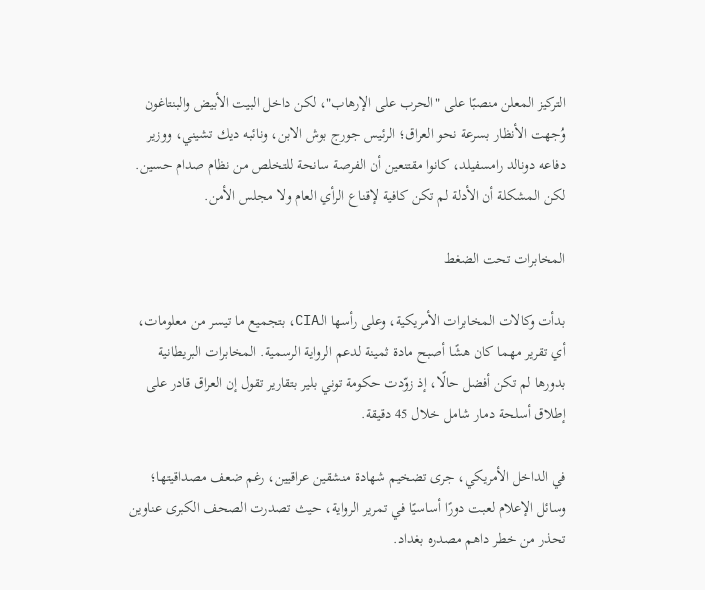التركيز المعلن منصبًا على "الحرب على الإرهاب"، لكن داخل البيت الأبيض والبنتاغون وُجهت الأنظار بسرعة نحو العراق؛ الرئيس جورج بوش الابن، ونائبه ديك تشيني، ووزير دفاعه دونالد رامسفيلد، كانوا مقتنعين أن الفرصة سانحة للتخلص من نظام صدام حسين. لكن المشكلة أن الأدلة لم تكن كافية لإقناع الرأي العام ولا مجلس الأمن.

المخابرات تحت الضغط

بدأت وكالات المخابرات الأمريكية، وعلى رأسها الـCIA، بتجميع ما تيسر من معلومات، أي تقرير مهما كان هشًا أصبح مادة ثمينة لدعم الرواية الرسمية. المخابرات البريطانية بدورها لم تكن أفضل حالًا، إذ زوّدت حكومة توني بلير بتقارير تقول إن العراق قادر على إطلاق أسلحة دمار شامل خلال 45 دقيقة.

في الداخل الأمريكي، جرى تضخيم شهادة منشقين عراقيين، رغم ضعف مصداقيتها؛ وسائل الإعلام لعبت دورًا أساسيًا في تمرير الرواية، حيث تصدرت الصحف الكبرى عناوين تحذر من خطر داهم مصدره بغداد.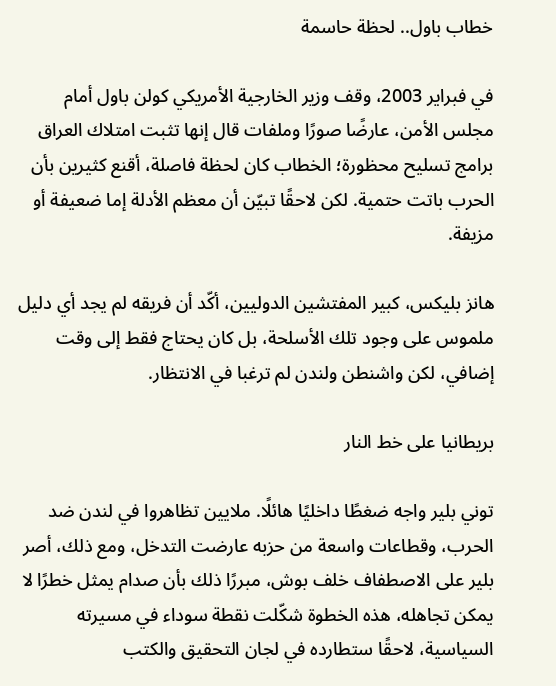خطاب باول.. لحظة حاسمة

في فبراير 2003، وقف وزير الخارجية الأمريكي كولن باول أمام مجلس الأمن، عارضًا صورًا وملفات قال إنها تثبت امتلاك العراق برامج تسليح محظورة؛ الخطاب كان لحظة فاصلة، أقنع كثيرين بأن الحرب باتت حتمية. لكن لاحقًا تبيّن أن معظم الأدلة إما ضعيفة أو مزيفة.

هانز بليكس، كبير المفتشين الدوليين، أكّد أن فريقه لم يجد أي دليل ملموس على وجود تلك الأسلحة، بل كان يحتاج فقط إلى وقت إضافي، لكن واشنطن ولندن لم ترغبا في الانتظار.

بريطانيا على خط النار

توني بلير واجه ضغطًا داخليًا هائلًا. ملايين تظاهروا في لندن ضد الحرب، وقطاعات واسعة من حزبه عارضت التدخل، ومع ذلك، أصر بلير على الاصطفاف خلف بوش، مبررًا ذلك بأن صدام يمثل خطرًا لا يمكن تجاهله، هذه الخطوة شكّلت نقطة سوداء في مسيرته السياسية، لاحقًا ستطارده في لجان التحقيق والكتب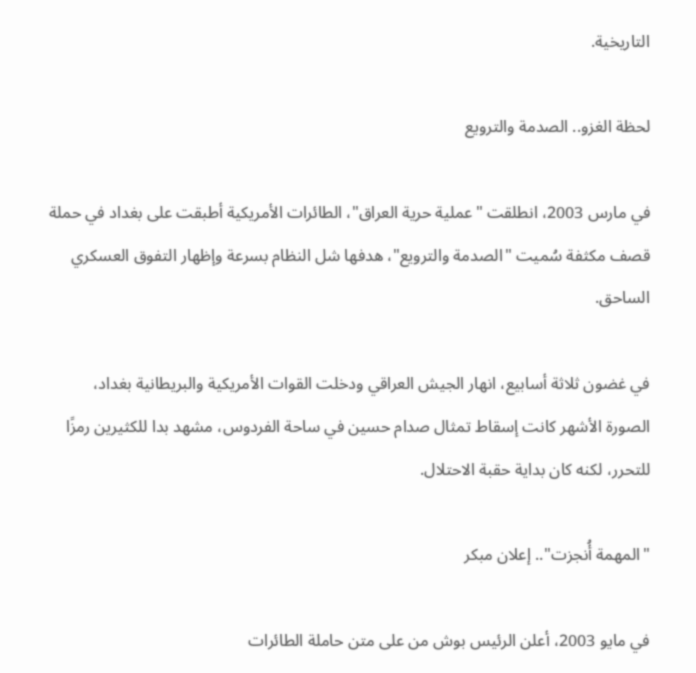التاريخية.

لحظة الغزو.. الصدمة والترويع

في مارس 2003، انطلقت "عملية حرية العراق"، الطائرات الأمريكية أطبقت على بغداد في حملة قصف مكثفة سُميت "الصدمة والترويع"، هدفها شل النظام بسرعة وإظهار التفوق العسكري الساحق.

في غضون ثلاثة أسابيع، انهار الجيش العراقي ودخلت القوات الأمريكية والبريطانية بغداد، الصورة الأشهر كانت إسقاط تمثال صدام حسين في ساحة الفردوس، مشهد بدا للكثيرين رمزًا للتحرر، لكنه كان بداية حقبة الاحتلال.

"المهمة أُنجزت".. إعلان مبكر

في مايو 2003، أعلن الرئيس بوش من على متن حاملة الطائرات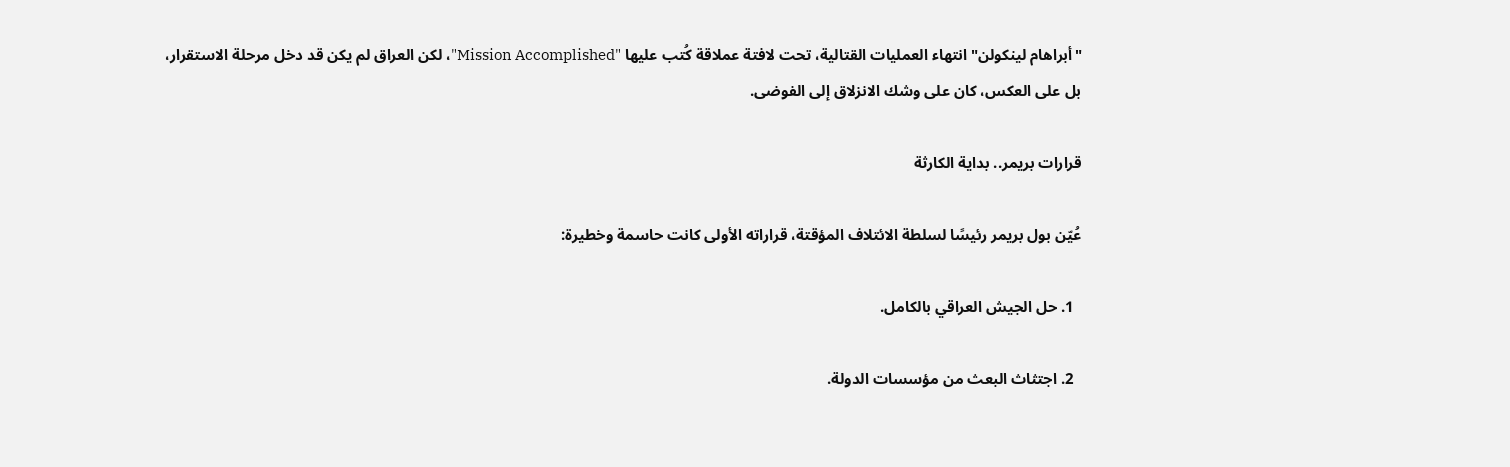"أبراهام لينكولن" انتهاء العمليات القتالية، تحت لافتة عملاقة كُتب عليها "Mission Accomplished"، لكن العراق لم يكن قد دخل مرحلة الاستقرار، بل على العكس، كان على وشك الانزلاق إلى الفوضى.

قرارات بريمر.. بداية الكارثة

عُيّن بول بريمر رئيسًا لسلطة الائتلاف المؤقتة، قراراته الأولى كانت حاسمة وخطيرة:

  1. حل الجيش العراقي بالكامل.

  2. اجتثاث البعث من مؤسسات الدولة.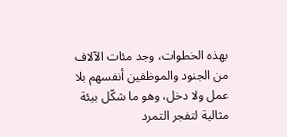بهذه الخطوات، وجد مئات الآلاف من الجنود والموظفين أنفسهم بلا عمل ولا دخل، وهو ما شكّل بيئة مثالية لتفجر التمرد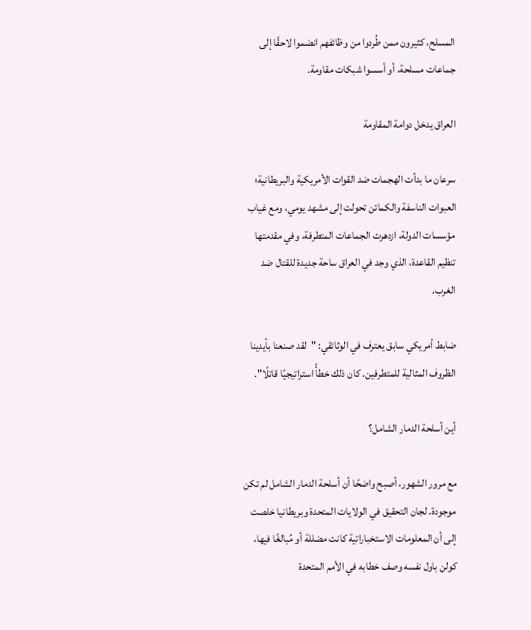المسلح، كثيرون ممن طُردوا من وظائفهم انضموا لاحقًا إلى جماعات مسلحة، أو أسسوا شبكات مقاومة.

العراق يدخل دوامة المقاومة

سرعان ما بدأت الهجمات ضد القوات الأمريكية والبريطانية؛ العبوات الناسفة والكمائن تحولت إلى مشهد يومي، ومع غياب مؤسسات الدولة، ازدهرت الجماعات المتطرفة، وفي مقدمتها تنظيم القاعدة، الذي وجد في العراق ساحة جديدة للقتال ضد الغرب.

ضابط أمريكي سابق يعترف في الوثائقي: "لقد صنعنا بأيدينا الظروف المثالية للمتطرفين. كان ذلك خطأً استراتيجيًا قاتلًا".

أين أسلحة الدمار الشامل؟

مع مرور الشهور، أصبح واضحًا أن أسلحة الدمار الشامل لم تكن موجودة. لجان التحقيق في الولايات المتحدة وبريطانيا خلصت إلى أن المعلومات الاستخباراتية كانت مضللة أو مُبالغًا فيها، كولن باول نفسه وصف خطابه في الأمم المتحدة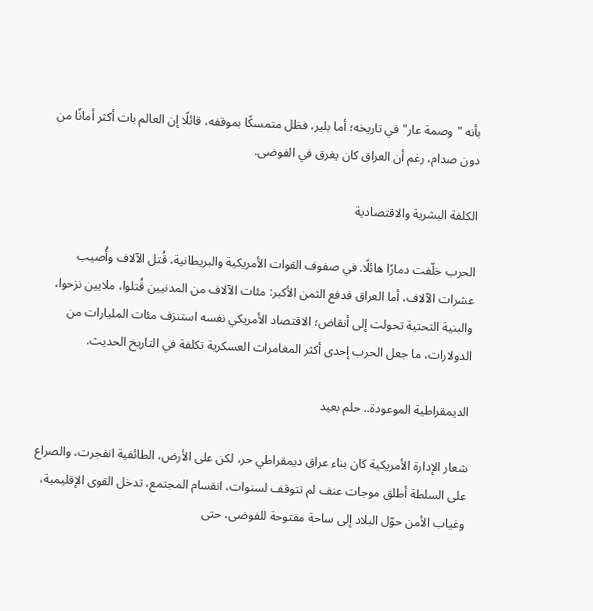بأنه "وصمة عار" في تاريخه؛ أما بلير، فظل متمسكًا بموقفه، قائلًا إن العالم بات أكثر أمانًا من دون صدام، رغم أن العراق كان يغرق في الفوضى.

الكلفة البشرية والاقتصادية

الحرب خلّفت دمارًا هائلًا. في صفوف القوات الأمريكية والبريطانية، قُتل الآلاف وأُصيب عشرات الآلاف، أما العراق فدفع الثمن الأكبر: مئات الآلاف من المدنيين قُتلوا، ملايين نزحوا، والبنية التحتية تحولت إلى أنقاض؛ الاقتصاد الأمريكي نفسه استنزف مئات المليارات من الدولارات، ما جعل الحرب إحدى أكثر المغامرات العسكرية تكلفة في التاريخ الحديث.

الديمقراطية الموعودة.. حلم بعيد

شعار الإدارة الأمريكية كان بناء عراق ديمقراطي حر، لكن على الأرض، الطائفية انفجرت، والصراع على السلطة أطلق موجات عنف لم تتوقف لسنوات، انقسام المجتمع، تدخل القوى الإقليمية، وغياب الأمن حوّل البلاد إلى ساحة مفتوحة للفوضى، حتى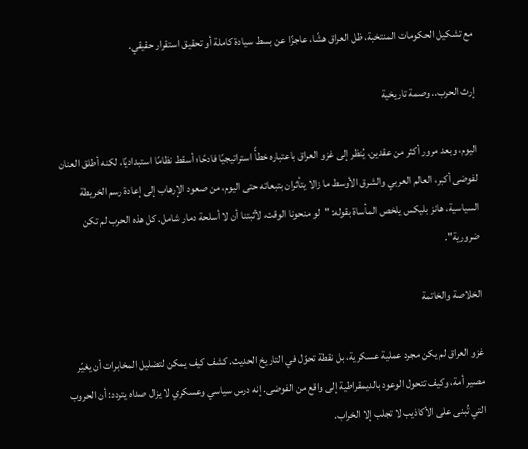مع تشكيل الحكومات المنتخبة، ظل العراق هشًا، عاجزًا عن بسط سيادة كاملة أو تحقيق استقرار حقيقي.

إرث الحرب.. وصمة تاريخية

اليوم، وبعد مرور أكثر من عقدين، يُنظر إلى غزو العراق باعتباره خطأً استراتيجيًا فادحًا؛ أسقط نظامًا استبداديًا، لكنه أطلق العنان لفوضى أكبر، العالم العربي والشرق الأوسط ما زالا يتأثران بتبعاته حتى اليوم، من صعود الإرهاب إلى إعادة رسم الخريطة السياسية، هانز بليكس يلخص المأساة بقوله: "لو منحونا الوقت، لأثبتنا أن لا أسلحة دمار شامل. كل هذه الحرب لم تكن ضرورية".

الخلاصة والخاتمة

غزو العراق لم يكن مجرد عملية عسكرية، بل نقطة تحوّل في التاريخ الحديث. كشف كيف يمكن لتضليل المخابرات أن يغيّر مصير أمة، وكيف تتحول الوعود بالديمقراطية إلى واقع من الفوضى. إنه درس سياسي وعسكري لا يزال صداه يتردد: أن الحروب التي تُبنى على الأكاذيب لا تجلب إلا الخراب.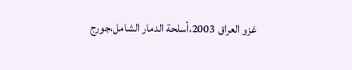غزو العراق 2003،أسلحة الدمار الشامل،جورج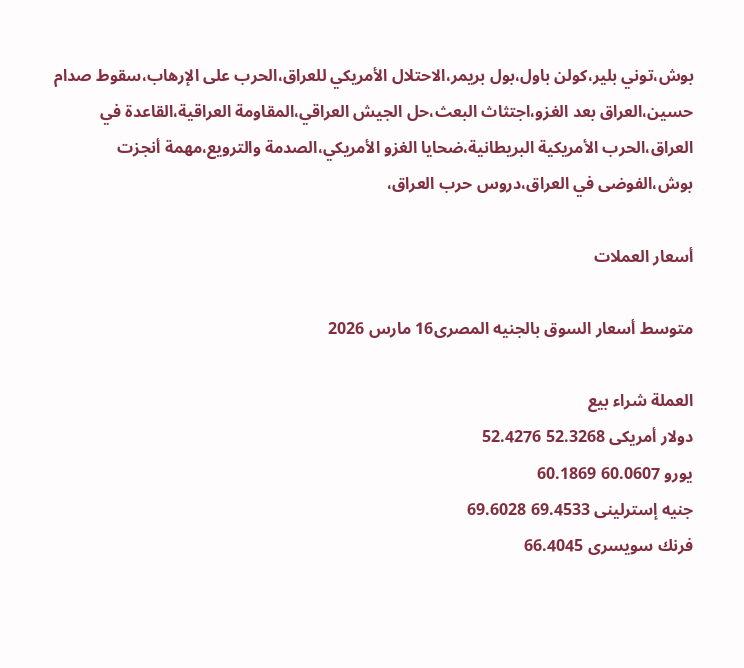بوش،توني بلير،كولن باول،بول بريمر،الاحتلال الأمريكي للعراق،الحرب على الإرهاب،سقوط صدام حسين،العراق بعد الغزو،اجتثاث البعث،حل الجيش العراقي،المقاومة العراقية،القاعدة في العراق،الحرب الأمريكية البريطانية،ضحايا الغزو الأمريكي،الصدمة والترويع،مهمة أنجزت بوش،الفوضى في العراق،دروس حرب العراق،

أسعار العملات

متوسط أسعار السوق بالجنيه المصرى16 مارس 2026

العملة شراء بيع
دولار أمريكى 52.3268 52.4276
يورو 60.0607 60.1869
جنيه إسترلينى 69.4533 69.6028
فرنك سويسرى 66.4045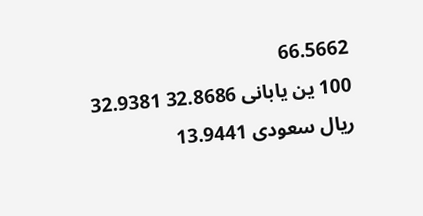66.5662
100 ين يابانى 32.8686 32.9381
ريال سعودى 13.9441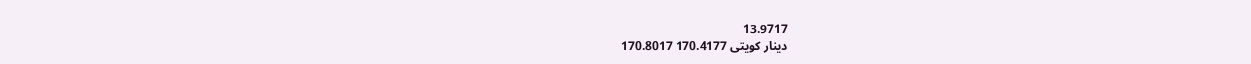13.9717
دينار كويتى 170.4177 170.8017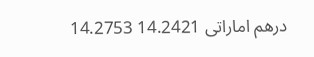درهم اماراتى 14.2421 14.2753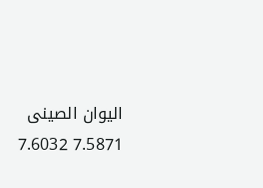اليوان الصينى 7.5871 7.6032